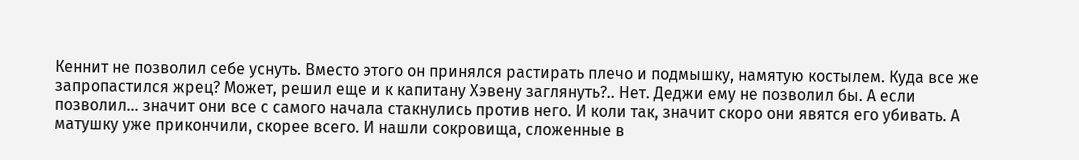Кеннит не позволил себе уснуть. Вместо этого он принялся растирать плечо и подмышку, намятую костылем. Куда все же запропастился жрец? Может, решил еще и к капитану Хэвену заглянуть?.. Нет. Деджи ему не позволил бы. А если позволил… значит они все с самого начала стакнулись против него. И коли так, значит скоро они явятся его убивать. А матушку уже прикончили, скорее всего. И нашли сокровища, сложенные в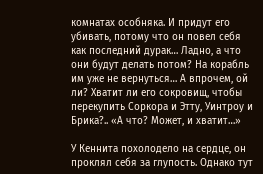комнатах особняка. И придут его убивать, потому что он повел себя как последний дурак… Ладно, а что они будут делать потом? На корабль им уже не вернуться… А впрочем, ой ли? Хватит ли его сокровищ, чтобы перекупить Соркора и Этту, Уинтроу и Брика?.. «А что? Может, и хватит…»

У Кеннита похолодело на сердце, он проклял себя за глупость. Однако тут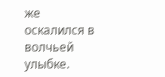же оскалился в волчьей улыбке.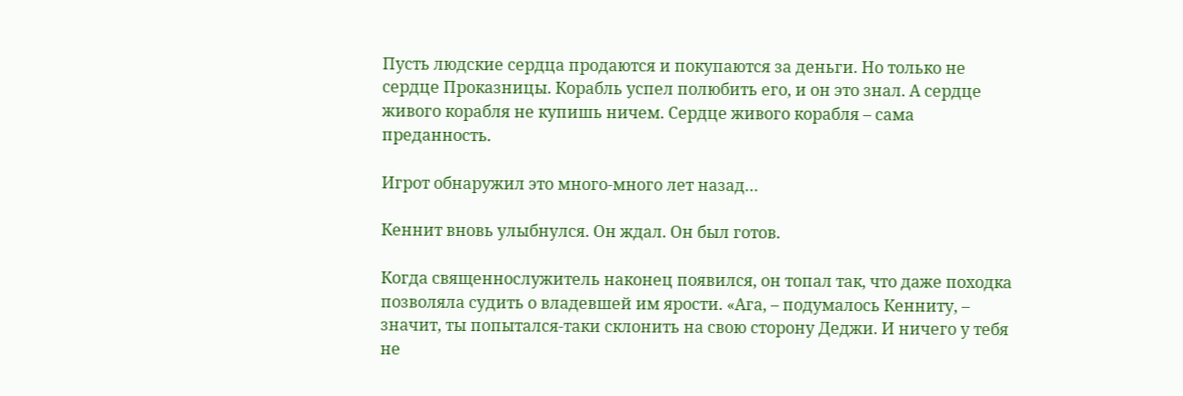Пусть людские сердца продаются и покупаются за деньги. Но только не сердце Проказницы. Корабль успел полюбить его, и он это знал. А сердце живого корабля не купишь ничем. Сердце живого корабля – сама преданность.

Игрот обнаружил это много-много лет назад…

Кеннит вновь улыбнулся. Он ждал. Он был готов.

Когда священнослужитель наконец появился, он топал так, что даже походка позволяла судить о владевшей им ярости. «Ага, – подумалось Кенниту, – значит, ты попытался-таки склонить на свою сторону Деджи. И ничего у тебя не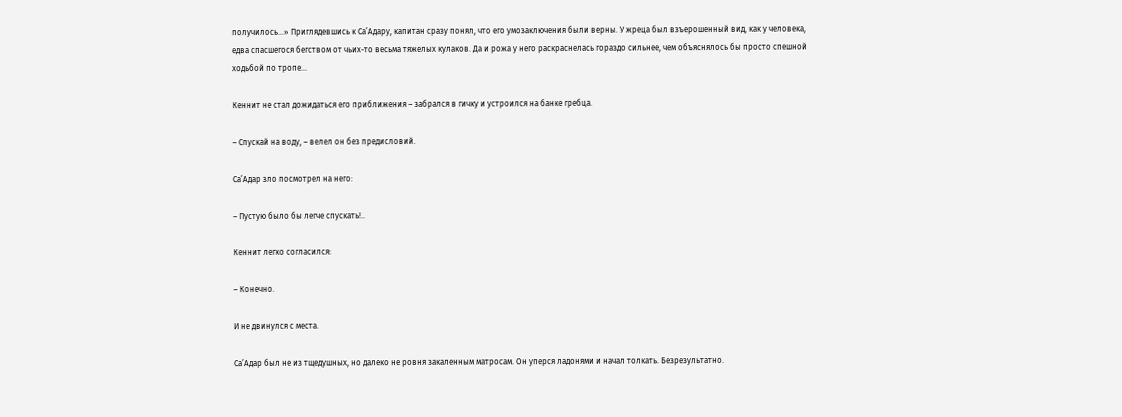получилось…» Приглядевшись к Са’Адару, капитан сразу понял, что его умозаключения были верны. У жреца был взъерошенный вид, как у человека, едва спасшегося бегством от чьих-то весьма тяжелых кулаков. Да и рожа у него раскраснелась гораздо сильнее, чем объяснялось бы просто спешной ходьбой по тропе…

Кеннит не стал дожидаться его приближения – забрался в гичку и устроился на банке гребца.

– Спускай на воду, – велел он без предисловий.

Са’Адар зло посмотрел на него:

– Пустую было бы легче спускать!..

Кеннит легко согласился:

– Конечно.

И не двинулся с места.

Са’Адар был не из тщедушных, но далеко не ровня закаленным матросам. Он уперся ладонями и начал толкать. Безрезультатно.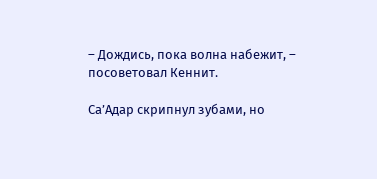– Дождись, пока волна набежит, – посоветовал Кеннит.

Са’Адар скрипнул зубами, но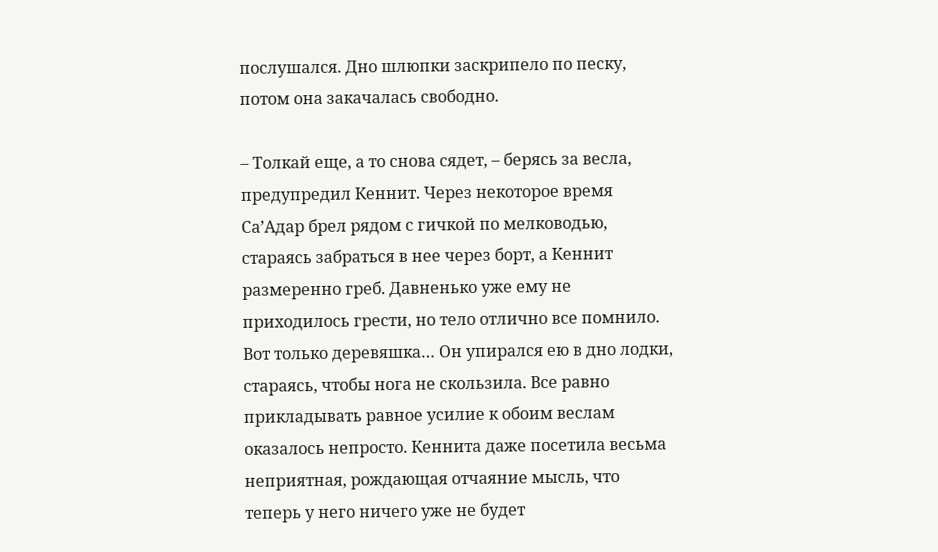послушался. Дно шлюпки заскрипело по песку, потом она закачалась свободно.

– Толкай еще, а то снова сядет, – берясь за весла, предупредил Кеннит. Через некоторое время Са’Адар брел рядом с гичкой по мелководью, стараясь забраться в нее через борт, а Кеннит размеренно греб. Давненько уже ему не приходилось грести, но тело отлично все помнило. Вот только деревяшка… Он упирался ею в дно лодки, стараясь, чтобы нога не скользила. Все равно прикладывать равное усилие к обоим веслам оказалось непросто. Кеннита даже посетила весьма неприятная, рождающая отчаяние мысль, что теперь у него ничего уже не будет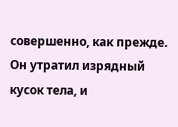совершенно, как прежде. Он утратил изрядный кусок тела, и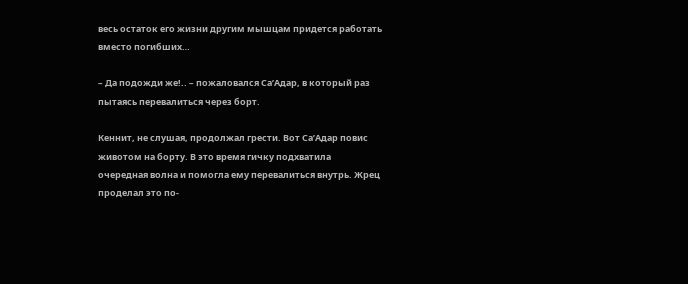весь остаток его жизни другим мышцам придется работать вместо погибших…

– Да подожди же!.. – пожаловался Са’Адар, в который раз пытаясь перевалиться через борт.

Кеннит, не слушая, продолжал грести. Вот Са’Адар повис животом на борту. В это время гичку подхватила очередная волна и помогла ему перевалиться внутрь. Жрец проделал это по-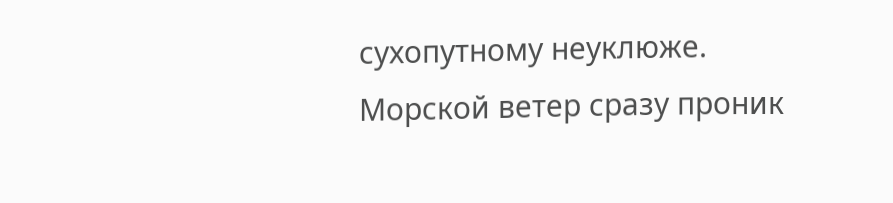сухопутному неуклюже. Морской ветер сразу проник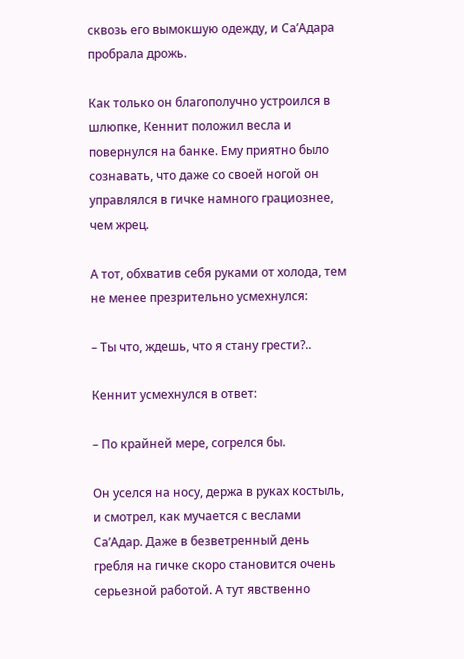сквозь его вымокшую одежду, и Са’Адара пробрала дрожь.

Как только он благополучно устроился в шлюпке, Кеннит положил весла и повернулся на банке. Ему приятно было сознавать, что даже со своей ногой он управлялся в гичке намного грациознее, чем жрец.

А тот, обхватив себя руками от холода, тем не менее презрительно усмехнулся:

– Ты что, ждешь, что я стану грести?..

Кеннит усмехнулся в ответ:

– По крайней мере, согрелся бы.

Он уселся на носу, держа в руках костыль, и смотрел, как мучается с веслами Са’Адар. Даже в безветренный день гребля на гичке скоро становится очень серьезной работой. А тут явственно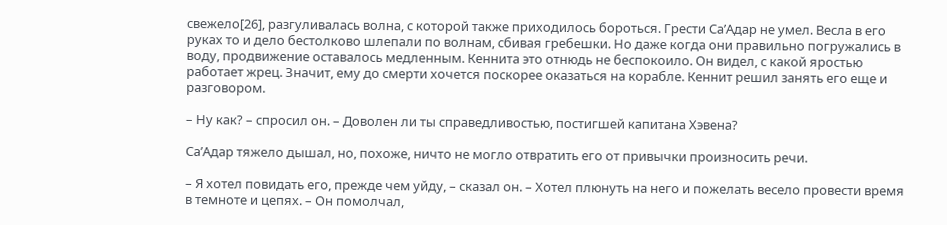свежело[26], разгуливалась волна, с которой также приходилось бороться. Грести Са’Адар не умел. Весла в его руках то и дело бестолково шлепали по волнам, сбивая гребешки. Но даже когда они правильно погружались в воду, продвижение оставалось медленным. Кеннита это отнюдь не беспокоило. Он видел, с какой яростью работает жрец. Значит, ему до смерти хочется поскорее оказаться на корабле. Кеннит решил занять его еще и разговором.

– Ну как? – спросил он. – Доволен ли ты справедливостью, постигшей капитана Хэвена?

Са’Адар тяжело дышал, но, похоже, ничто не могло отвратить его от привычки произносить речи.

– Я хотел повидать его, прежде чем уйду, – сказал он. – Хотел плюнуть на него и пожелать весело провести время в темноте и цепях. – Он помолчал,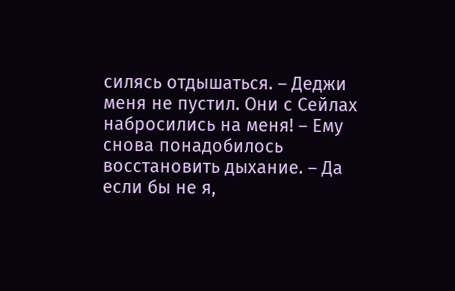силясь отдышаться. – Деджи меня не пустил. Они с Сейлах набросились на меня! – Ему снова понадобилось восстановить дыхание. – Да если бы не я,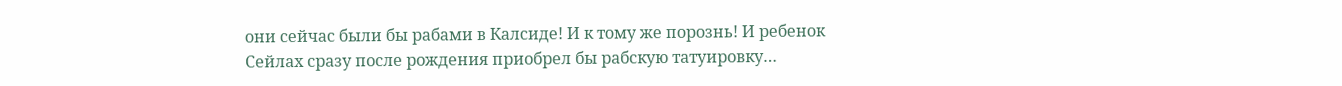они сейчас были бы рабами в Калсиде! И к тому же порознь! И ребенок Сейлах сразу после рождения приобрел бы рабскую татуировку…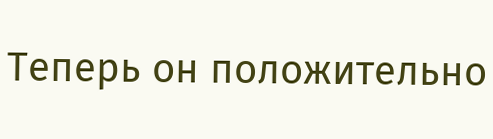Теперь он положительно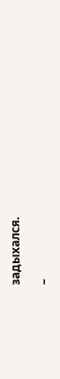задыхался.

–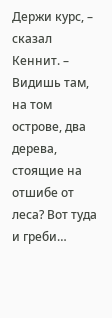Держи курс, – сказал Кеннит. – Видишь там, на том острове, два дерева, стоящие на отшибе от леса? Вот туда и греби…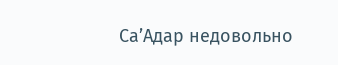Са’Адар недовольно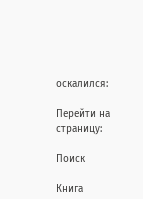оскалился:

Перейти на страницу:

Поиск

Книга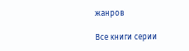жанров

Все книги серии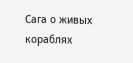Сага о живых кораблях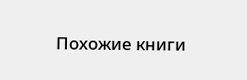Похожие книги